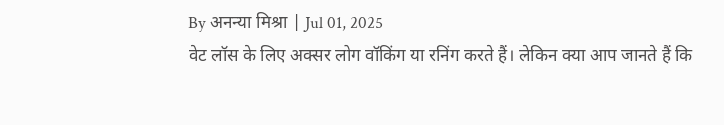By अनन्या मिश्रा | Jul 01, 2025
वेट लॉस के लिए अक्सर लोग वॉकिंग या रनिंग करते हैं। लेकिन क्या आप जानते हैं कि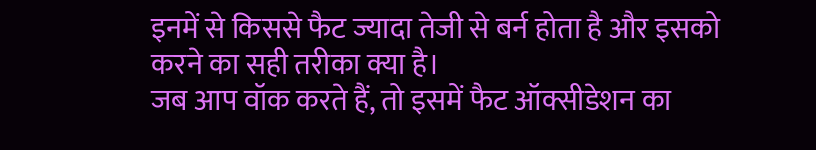इनमें से किससे फैट ज्यादा तेजी से बर्न होता है और इसको करने का सही तरीका क्या है।
जब आप वॉक करते हैं, तो इसमें फैट ऑक्सीडेशन का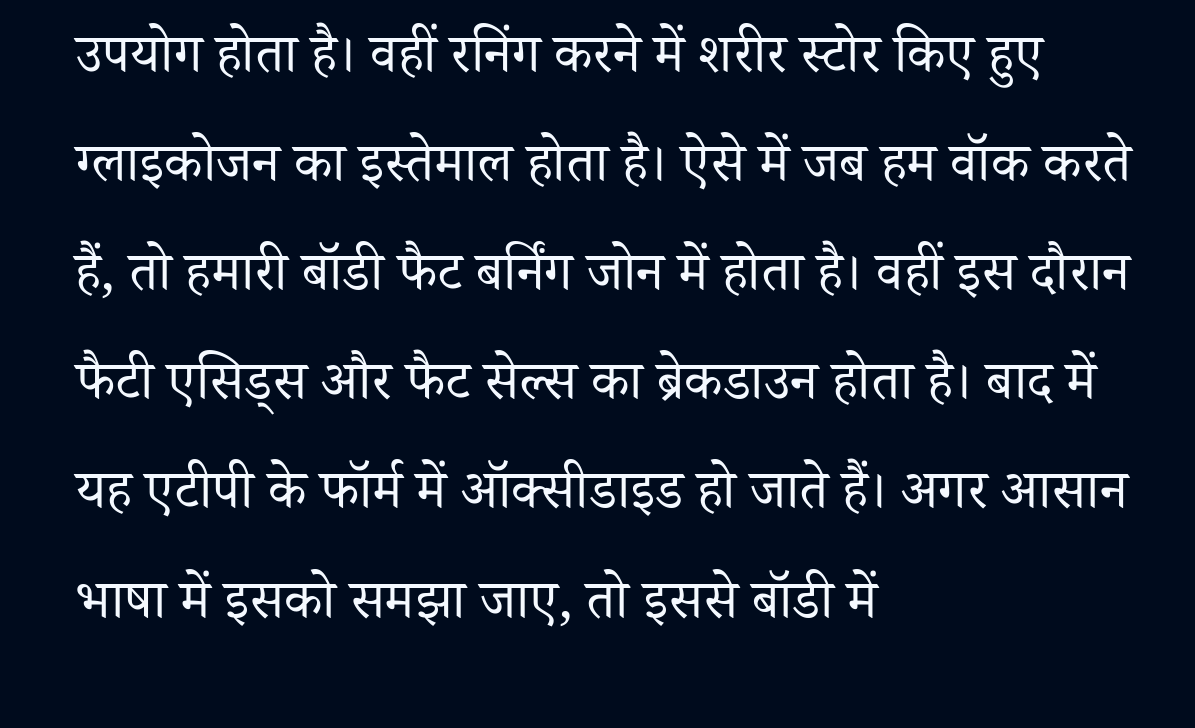उपयोग होता है। वहीं रनिंग करने में शरीर स्टोर किए हुए ग्लाइकोजन का इस्तेमाल होता है। ऐसे में जब हम वॉक करते हैं, तो हमारी बॉडी फैट बर्निंग जोन में होता है। वहीं इस दौरान फैटी एसिड्स और फैट सेल्स का ब्रेकडाउन होता है। बाद में यह एटीपी के फॉर्म में ऑक्सीडाइड हो जाते हैं। अगर आसान भाषा में इसको समझा जाए, तो इससे बॉडी में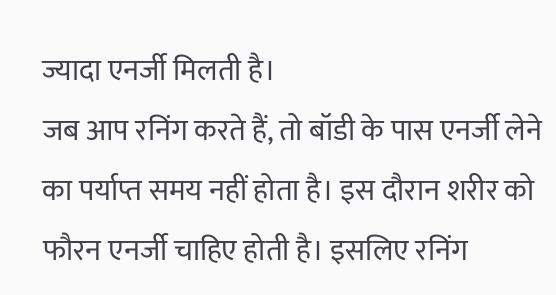ज्यादा एनर्जी मिलती है।
जब आप रनिंग करते हैं, तो बॉडी के पास एनर्जी लेने का पर्याप्त समय नहीं होता है। इस दौरान शरीर को फौरन एनर्जी चाहिए होती है। इसलिए रनिंग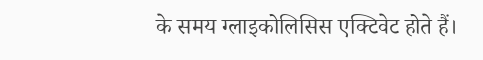के समय ग्लाइकोलिसिस एक्टिवेट होते हैं।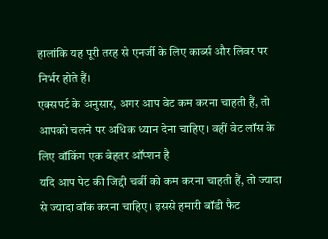हालांकि यह पूरी तरह से एनर्जी के लिए कार्ब्स और लिवर पर निर्भर होते हैं।
एक्सपर्ट के अनुसार, अगर आप वेट कम करना चाहती हैं, तो आपको चलने पर अधिक ध्यान देना चाहिए। वहीं वेट लॉस के लिए वॉकिंग एक बेहतर ऑप्शन है
यदि आप पेट की जिद्दी चर्बी को कम करना चाहती हैं, तो ज्यादा से ज्यादा वॉक करना चाहिए। इससे हमारी बॉडी फैट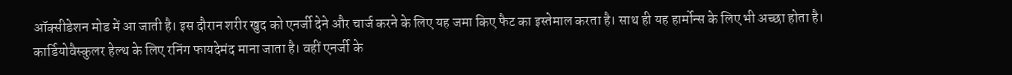ऑक्सीडेशन मोड में आ जाती है। इस दौरान शरीर खुद को एनर्जी देने और चार्ज करने के लिए यह जमा किए फैट का इस्तेमाल करता है। साथ ही यह हार्मोन्स के लिए भी अच्छा होता है।
कार्डियोवैस्कुलर हेल्थ के लिए रनिंग फायदेमंद माना जाता है। वहीं एनर्जी के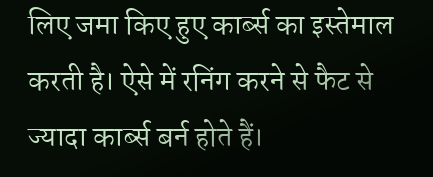लिए जमा किए हुए कार्ब्स का इस्तेमाल करती है। ऐसे में रनिंग करने से फैट से ज्यादा कार्ब्स बर्न होते हैं।